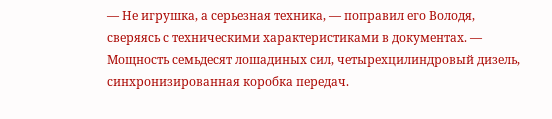— Не игрушка, а серьезная техника, — поправил его Володя, сверяясь с техническими характеристиками в документах. — Мощность семьдесят лошадиных сил, четырехцилиндровый дизель, синхронизированная коробка передач.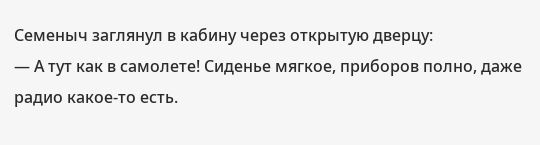Семеныч заглянул в кабину через открытую дверцу:
— А тут как в самолете! Сиденье мягкое, приборов полно, даже радио какое-то есть.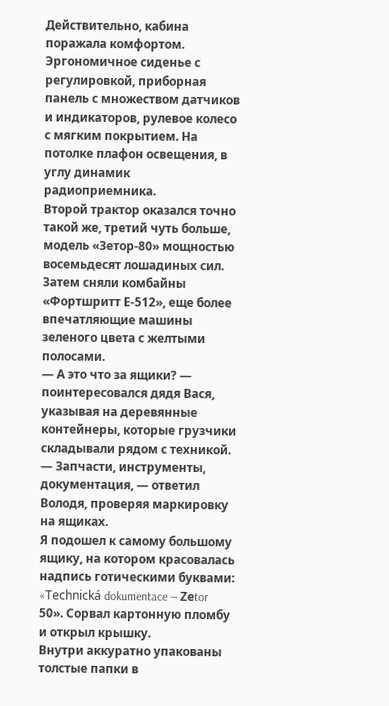Действительно, кабина поражала комфортом. Эргономичное сиденье с регулировкой, приборная панель с множеством датчиков и индикаторов, рулевое колесо с мягким покрытием. На потолке плафон освещения, в углу динамик радиоприемника.
Второй трактор оказался точно такой же, третий чуть больше, модель «Зетор-80» мощностью восемьдесят лошадиных сил. Затем сняли комбайны «Фортшритт Е-512», еще более впечатляющие машины зеленого цвета с желтыми полосами.
— А это что за ящики? — поинтересовался дядя Вася, указывая на деревянные контейнеры, которые грузчики складывали рядом с техникой.
— Запчасти, инструменты, документация, — ответил Володя, проверяя маркировку на ящиках.
Я подошел к самому большому ящику, на котором красовалась надпись готическими буквами: «Technická dokumentace — Zеtor 50». Сорвал картонную пломбу и открыл крышку.
Внутри аккуратно упакованы толстые папки в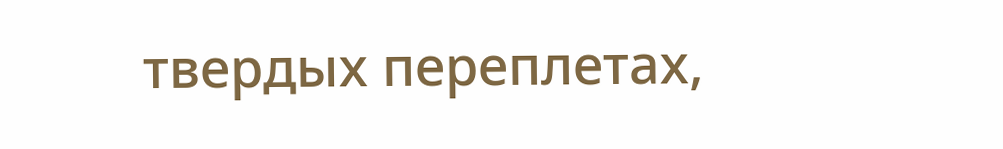твердых переплетах,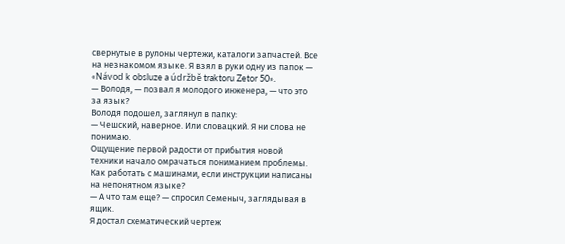свернутые в рулоны чертежи, каталоги запчастей. Все на незнакомом языке. Я взял в руки одну из папок — «Návod k obsluze a údržbě traktoru Zetor 50».
— Володя, — позвал я молодого инженера, — что это за язык?
Володя подошел, заглянул в папку:
— Чешский, наверное. Или словацкий. Я ни слова не понимаю.
Ощущение первой радости от прибытия новой техники начало омрачаться пониманием проблемы. Как работать с машинами, если инструкции написаны на непонятном языке?
— А что там еще? — спросил Семеныч, заглядывая в ящик.
Я достал схематический чертеж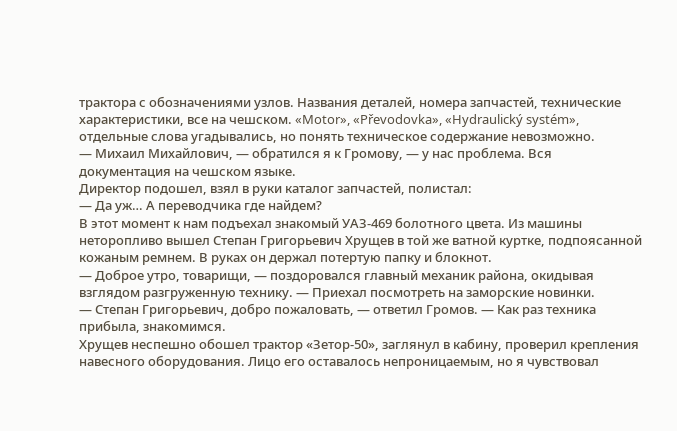трактора с обозначениями узлов. Названия деталей, номера запчастей, технические характеристики, все на чешском. «Motor», «Převodovka», «Hydraulický systém», отдельные слова угадывались, но понять техническое содержание невозможно.
— Михаил Михайлович, — обратился я к Громову, — у нас проблема. Вся документация на чешском языке.
Директор подошел, взял в руки каталог запчастей, полистал:
— Да уж… А переводчика где найдем?
В этот момент к нам подъехал знакомый УАЗ-469 болотного цвета. Из машины неторопливо вышел Степан Григорьевич Хрущев в той же ватной куртке, подпоясанной кожаным ремнем. В руках он держал потертую папку и блокнот.
— Доброе утро, товарищи, — поздоровался главный механик района, окидывая взглядом разгруженную технику. — Приехал посмотреть на заморские новинки.
— Степан Григорьевич, добро пожаловать, — ответил Громов. — Как раз техника прибыла, знакомимся.
Хрущев неспешно обошел трактор «Зетор-50», заглянул в кабину, проверил крепления навесного оборудования. Лицо его оставалось непроницаемым, но я чувствовал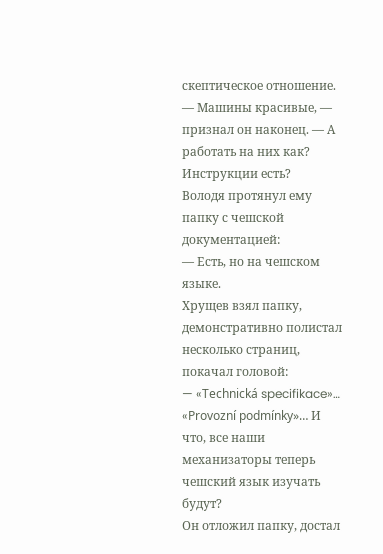скептическое отношение.
— Машины красивые, — признал он наконец. — А работать на них как? Инструкции есть?
Володя протянул ему папку с чешской документацией:
— Есть, но на чешском языке.
Хрущев взял папку, демонстративно полистал несколько страниц, покачал головой:
— «Technická specifikace»… «Provozní podmínky»… И что, все наши механизаторы теперь чешский язык изучать будут?
Он отложил папку, достал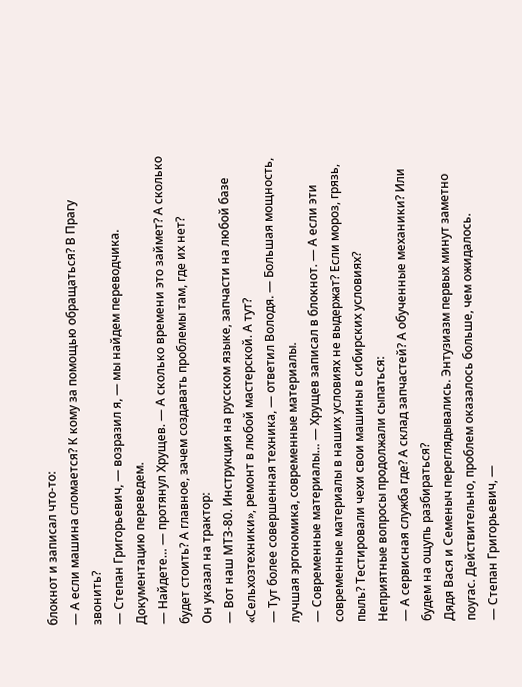блокнот и записал что-то:
— А если машина сломается? К кому за помощью обращаться? В Прагу звонить?
— Степан Григорьевич, — возразил я, — мы найдем переводчика. Документацию переведем.
— Найдете… — протянул Хрущев. — А сколько времени это займет? А сколько будет стоить? А главное, зачем создавать проблемы там, где их нет?
Он указал на трактор:
— Вот наш МТЗ-80. Инструкция на русском языке, запчасти на любой базе «Сельхозтехники», ремонт в любой мастерской. А тут?
— Тут более совершенная техника, — ответил Володя. — Большая мощность, лучшая эргономика, современные материалы.
— Современные материалы… — Хрущев записал в блокнот. — А если эти современные материалы в наших условиях не выдержат? Если мороз, грязь, пыль? Тестировали чехи свои машины в сибирских условиях?
Неприятные вопросы продолжали сыпаться:
— А сервисная служба где? А склад запчастей? А обученные механики? Или будем на ощупь разбираться?
Дядя Вася и Семеныч переглядывались. Энтузиазм первых минут заметно поугас. Действительно, проблем оказалось больше, чем ожидалось.
— Степан Григорьевич, —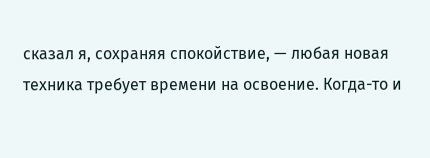сказал я, сохраняя спокойствие, — любая новая техника требует времени на освоение. Когда-то и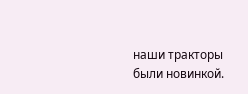наши тракторы были новинкой.